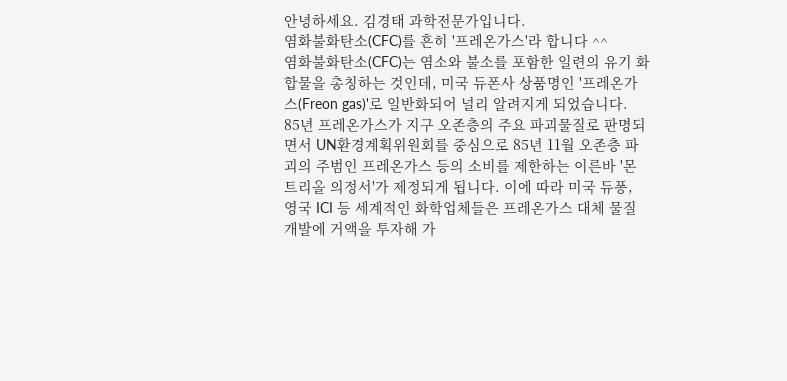안녕하세요. 김경태 과학전문가입니다.
염화불화탄소(CFC)를 흔히 '프레온가스'라 합니다 ^^
염화불화탄소(CFC)는 염소와 불소를 포함한 일련의 유기 화합물을 총칭하는 것인데, 미국 듀폰사 상품명인 '프레온가스(Freon gas)'로 일반화되어 널리 알려지게 되었습니다.
85년 프레온가스가 지구 오존층의 주요 파괴물질로 판명되면서 UN환경계획위원회를 중심으로 85년 11월 오존층 파괴의 주범인 프레온가스 등의 소비를 제한하는 이른바 '몬트리올 의정서'가 제정되게 됩니다. 이에 따라 미국 듀퐁, 영국 ICI 등 세계적인 화학업체들은 프레온가스 대체 물질 개발에 거액을 투자해 가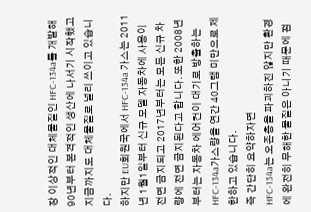장 이상적인 대체물질인 HFC-134a를 개발해 90년부터 본격적인 생산에 나서기 시작했고 지금까지도 대체물질로 널리 쓰이고 있습니다.
하지만 EU회원국에서 HFC-134a 가스는 2011년 1월1일부터 신규 모델 자동차에 사용이 전면 금지되고 2017년부터는 모든 신규 차량에 전면 금지된다고 합니다. 또한 2008년부터는 자동차 에어컨이 대기로 방출하는 HFC-134a가스량을 연간 40그램 미만으로 제한하고 있습니다.
즉 간단히 요약하자면
HFC-134a는 오존층을 파괴하진 않지만 환경에 완전히 무해한 물질은 아니기 때문에 점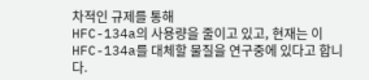차적인 규제를 통해
HFC-134a의 사용량을 줄이고 있고, 현재는 이 HFC-134a를 대체할 물질을 연구중에 있다고 합니다.